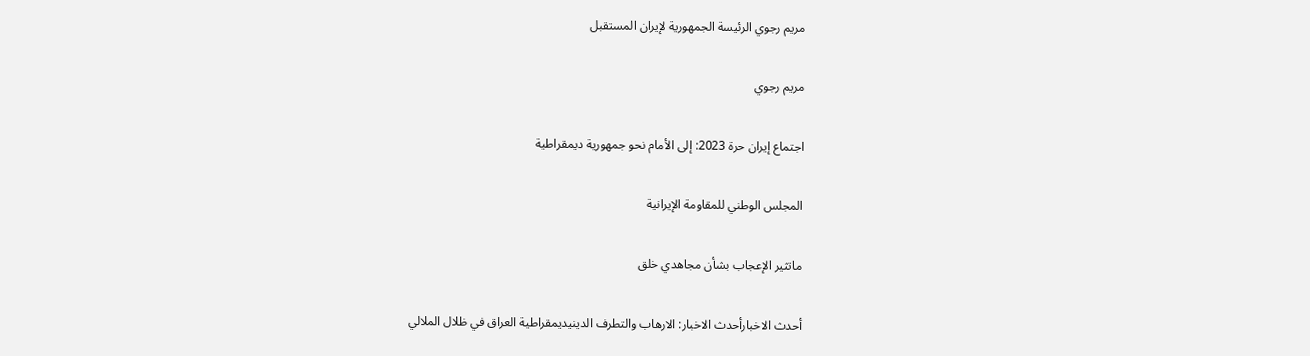مريم رجوي الرئيسة الجمهورية لإيران المستقبل

مريم رجوي

اجتماع إيران حرة 2023: إلى الأمام نحو جمهورية ديمقراطية

المجلس الوطني للمقاومة الإيرانية

ماتثير الإعجاب بشأن مجاهدي خلق

أحدث الاخبارأحدث الاخبار: الارهاب والتطرف الدينيديمقراطية العراق في ظلال الملالي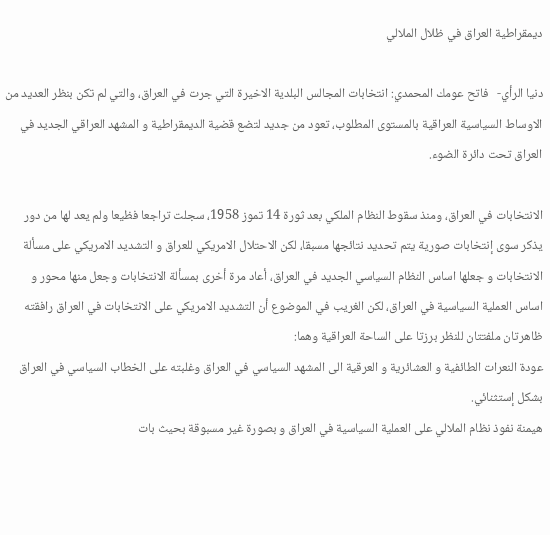ديمقراطية العراق في ظلال الملالي

دنيا الرأي-   فاتح عومك المحمدي: انتخابات المجالس البلدية الاخيرة التي جرت في العراق، والتي لم تکن بنظر العديد من الاوساط السياسية العراقية بالمستوى المطلوب، تعود من جديد لتضع قضية الديمقراطية و المشهد العراقي الجديد في العراق تحت دائرة الضوء.

الانتخابات في العراق، ومنذ سقوط النظام الملکي بعد ثورة 14 تموز 1958، سجلت تراجعا فظيعا ولم يعد لها من دور يذکر سوى إنتخابات صورية يتم تحديد نتائجها مسبقا، لکن الاحتلال الامريکي للعراق و التشديد الامريکي على مسألة الانتخابات و جعلها اساس النظام السياسي الجديد في العراق، أعاد مرة أخرى بمسألة الانتخابات وجعل منها محور و اساس العملية السياسية في العراق، لکن الغريب في الموضوع أن التشديد الامريکي على الانتخابات في العراق رافقته ظاهرتان ملفتتان للنظر برزتا على الساحة العراقية وهما:
عودة النعرات الطائفية و العشائرية و العرقية الى المشهد السياسي في العراق وغلبته على الخطاب السياسي في العراق بشکل إستثنائي.
هيمنة نفوذ نظام الملالي على العملية السياسية في العراق و بصورة غير مسبوقة بحيث بات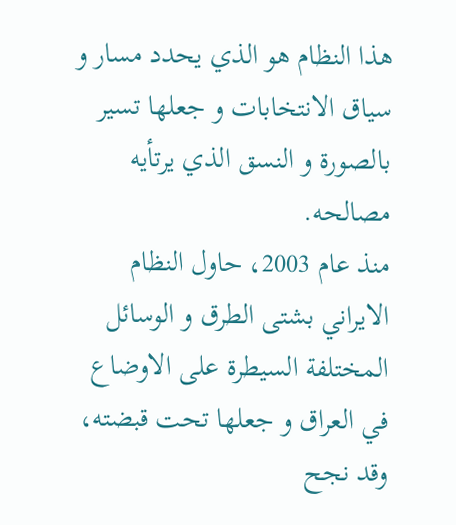هذا النظام هو الذي يحدد مسار و سياق الانتخابات و جعلها تسير بالصورة و النسق الذي يرتأيه مصالحه.
منذ عام 2003، حاول النظام الايراني بشتى الطرق و الوسائل المختلفة السيطرة على الاوضاع في العراق و جعلها تحت قبضته، وقد نجح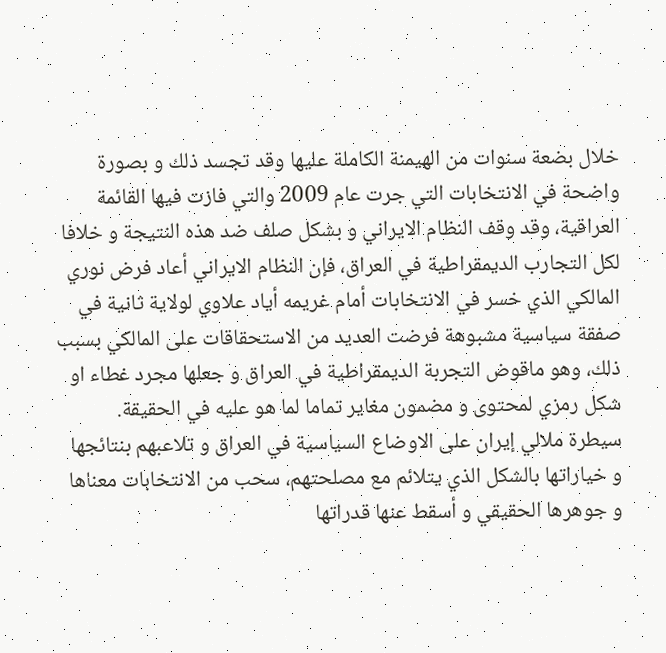خلال بضعة سنوات من الهيمنة الکاملة عليها وقد تجسد ذلك و بصورة واضحة في الانتخابات التي جرت عام 2009 والتي فازت فيها القائمة العراقية، وقد وقف النظام الايراني و بشکل صلف ضد هذه النتيجة و خلافا لکل التجارب الديمقراطية في العراق، فإن النظام الايراني أعاد فرض نوري المالکي الذي خسر في الانتخابات أمام غريمه أياد علاوي لولاية ثانية في صفقة سياسية مشبوهة فرضت العديد من الاستحقاقات على المالکي بسبب ذلك، وهو ماقوض التجربة الديمقراطية في العراق و جعلها مجرد غطاء او شکل رمزي لمحتوى و مضمون مغاير تماما لما هو عليه في الحقيقة.
سيطرة ملالي إيران على الاوضاع السياسية في العراق و تلاعبهم بنتائجها و خياراتها بالشکل الذي يتلائم مع مصلحتهم، سحب من الانتخابات معناها و جوهرها الحقيقي و أسقط عنها قدراتها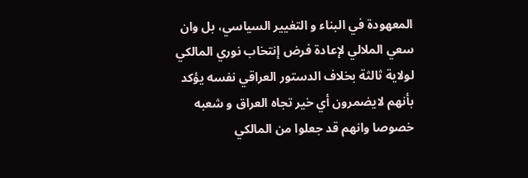المعهودة في البناء و التغيير السياسي، بل وان سعي الملالي لإعادة فرض إنتخاب نوري المالكي لولاية ثالثة بخلاف الدستور العراقي نفسه يؤکد بأنهم لايضمرون أي خير تجاه العراق و شعبه خصوصا وانهم قد جعلوا من المالکي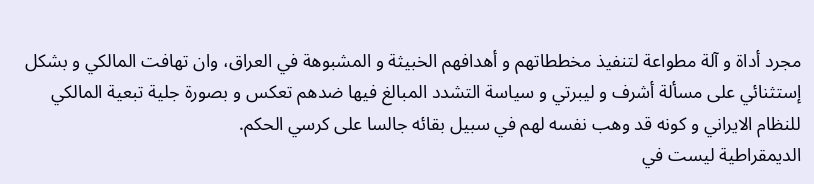مجرد أداة و آلة مطواعة لتنفيذ مخططاتهم و أهدافهم الخبيثة و المشبوهة في العراق، وان تهافت المالکي و بشکل إستثنائي على مسألة أشرف و ليبرتي و سياسة التشدد المبالغ فيها ضدهم تعکس و بصورة جلية تبعية المالکي للنظام الايراني و کونه قد وهب نفسه لهم في سبيل بقائه جالسا على کرسي الحکم.
الديمقراطية ليست في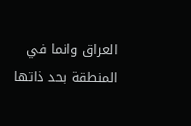العراق وانما في المنطقة بحد ذاتها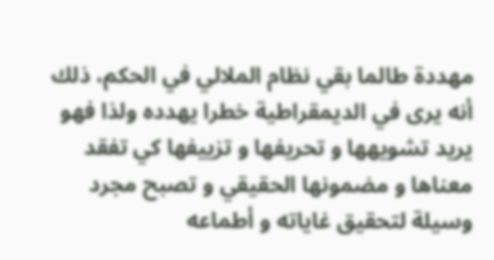مهددة طالما بقي نظام الملالي في الحکم، ذلك أنه يرى في الديمقراطية خطرا يهدده ولذا فهو يريد تشويهها و تحريفها و تزييفها کي تفقد معناها و مضمونها الحقيقي و تصبح مجرد وسيلة لتحقيق غاياته و أطماعه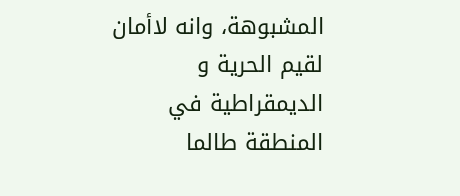المشبوهة، وانه لاأمان لقيم الحرية و الديمقراطية في المنطقة طالما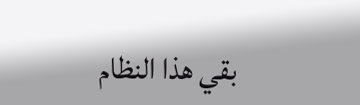بقي هذا النظام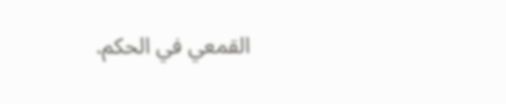القمعي في الحکم.